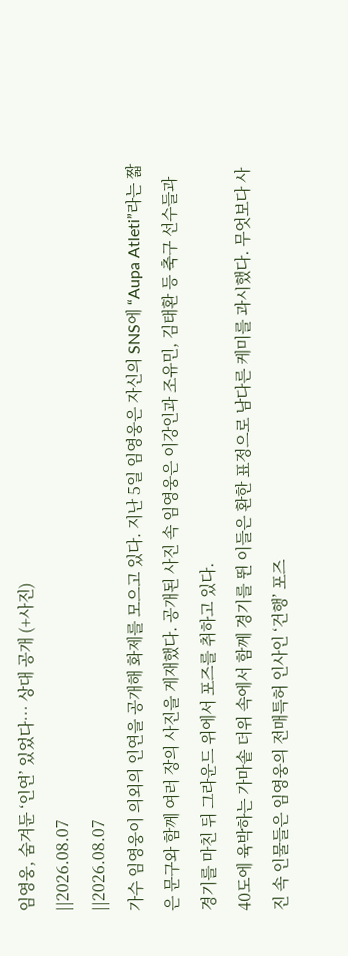임영웅, 숨겨둔 ‘인연’ 있었다… 상대 공개 (+사진)
||2026.08.07
||2026.08.07
가수 임영웅이 의외의 인연을 공개해 화제를 모으고 있다. 지난 5일 임영웅은 자신의 SNS에 “Aupa Atleti”라는 짧은 문구와 함께 여러 장의 사진을 게재했다. 공개된 사진 속 임영웅은 이강인과 조유민, 김태환 등 축구 선수들과 경기를 마친 뒤 그라운드 위에서 포즈를 취하고 있다.
40도에 육박하는 가마솥 더위 속에서 함께 경기를 뛴 이들은 환한 표정으로 남다른 케미를 과시했다. 무엇보다 사진 속 인물들은 임영웅의 전매특허 인사인 ‘건행’ 포즈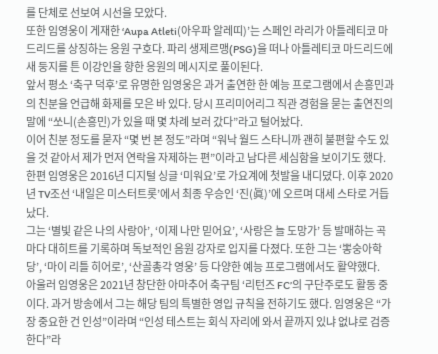를 단체로 선보여 시선을 모았다.
또한 임영웅이 게재한 ‘Aupa Atleti(아우파 알레띠)’는 스페인 라리가 아틀레티코 마드리드를 상징하는 응원 구호다. 파리 생제르맹(PSG)을 떠나 아틀레티코 마드리드에 새 둥지를 튼 이강인을 향한 응원의 메시지로 풀이된다.
앞서 평소 ‘축구 덕후’로 유명한 임영웅은 과거 출연한 한 예능 프로그램에서 손흥민과의 친분을 언급해 화제를 모은 바 있다. 당시 프리미어리그 직관 경험을 묻는 출연진의 말에 “쏘니(손흥민)가 있을 때 몇 차례 보러 갔다”라고 털어놨다.
이어 친분 정도를 묻자 “몇 번 본 정도”라며 “워낙 월드 스타니까 괜히 불편할 수도 있을 것 같아서 제가 먼저 연락을 자제하는 편”이라고 남다른 세심함을 보이기도 했다. 한편 임영웅은 2016년 디지털 싱글 ‘미워요’로 가요계에 첫발을 내디뎠다. 이후 2020년 TV조선 ‘내일은 미스터트롯’에서 최종 우승인 ‘진(眞)’에 오르며 대세 스타로 거듭났다.
그는 ‘별빛 같은 나의 사랑아’, ‘이제 나만 믿어요’, ‘사랑은 늘 도망가’ 등 발매하는 곡마다 대히트를 기록하며 독보적인 음원 강자로 입지를 다졌다. 또한 그는 ‘뽕숭아학당’, ‘마이 리틀 히어로’, ‘산골총각 영웅’ 등 다양한 예능 프로그램에서도 활약했다.
아울러 임영웅은 2021년 창단한 아마추어 축구팀 ‘리턴즈 FC’의 구단주로도 활동 중이다. 과거 방송에서 그는 해당 팀의 특별한 영입 규칙을 전하기도 했다. 임영웅은 “가장 중요한 건 인성”이라며 “인성 테스트는 회식 자리에 와서 끝까지 있냐 없냐로 검증한다”라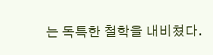는 독특한 철학을 내비쳤다.